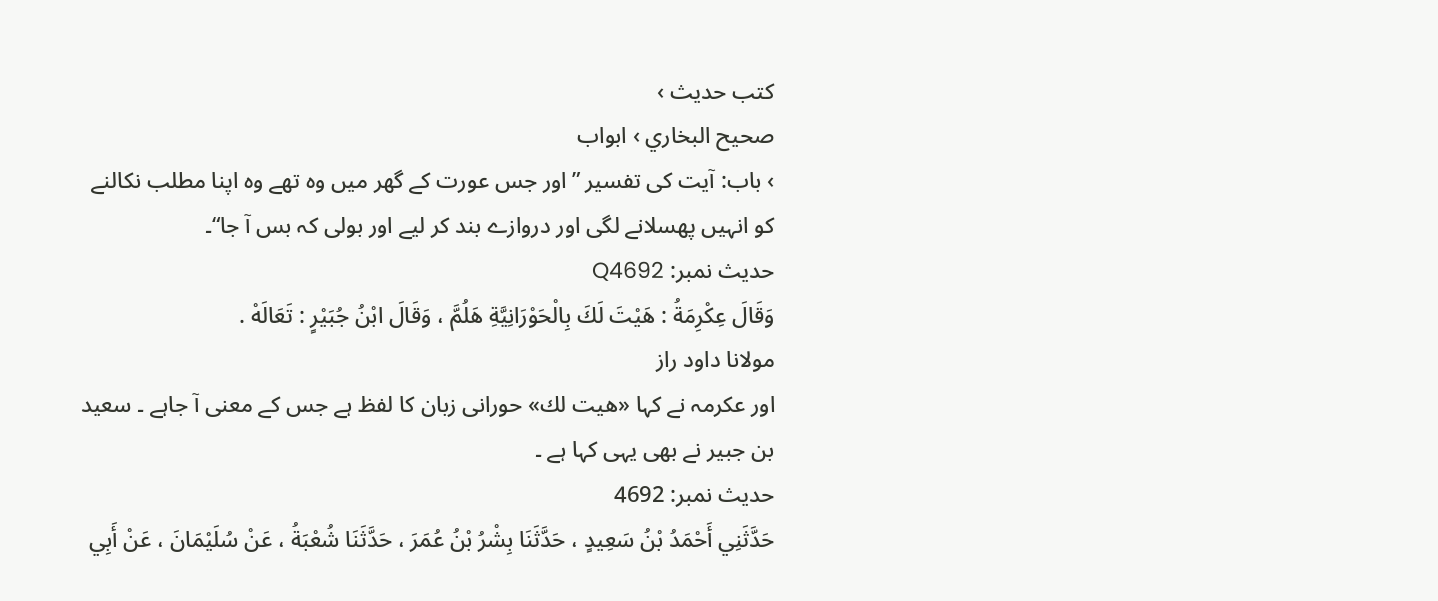کتب حدیث ›
صحيح البخاري › ابواب
› باب: آیت کی تفسیر ”اور جس عورت کے گھر میں وہ تھے وہ اپنا مطلب نکالنے کو انہیں پھسلانے لگی اور دروازے بند کر لیے اور بولی کہ بس آ جا“۔
حدیث نمبر: Q4692
وَقَالَ عِكْرِمَةُ : هَيْتَ لَكَ بِالْحَوْرَانِيَّةِ هَلُمَّ ، وَقَالَ ابْنُ جُبَيْرٍ : تَعَالَهْ .
مولانا داود راز
اور عکرمہ نے کہا «هيت لك» حورانی زبان کا لفظ ہے جس کے معنی آ جاہے ۔ سعید بن جبیر نے بھی یہی کہا ہے ۔
حدیث نمبر: 4692
حَدَّثَنِي أَحْمَدُ بْنُ سَعِيدٍ ، حَدَّثَنَا بِشْرُ بْنُ عُمَرَ ، حَدَّثَنَا شُعْبَةُ ، عَنْ سُلَيْمَانَ ، عَنْ أَبِي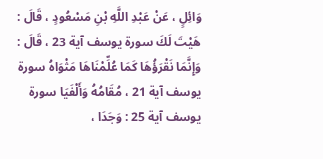وَائِلٍ ، عَنْ عَبْدِ اللَّهِ بْنِ مَسْعُودٍ ، قَالَ : هَيْتَ لَكَ سورة يوسف آية 23 ، قَالَ : وَإِنَّمَا نَقْرَؤُهَا كَمَا عُلِّمْنَاهَا مَثْوَاهُ سورة يوسف آية 21 ، مُقَامُهُ وَأَلْفَيَا سورة يوسف آية 25 : وَجَدَا ،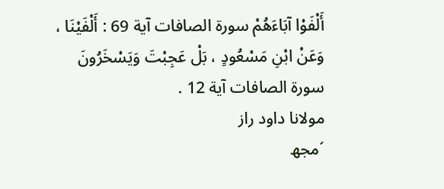أَلْفَوْا آبَاءَهُمْ سورة الصافات آية 69 : أَلْفَيْنَا ، وَعَنْ ابْنِ مَسْعُودٍ ، بَلْ عَجِبْتَ وَيَسْخَرُونَ سورة الصافات آية 12 .
مولانا داود راز
´مجھ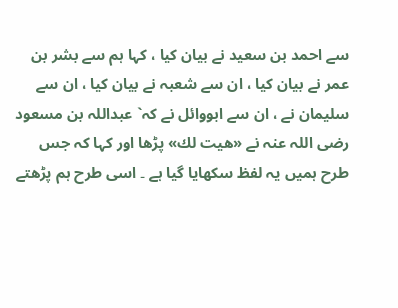سے احمد بن سعید نے بیان کیا ، کہا ہم سے بشر بن عمر نے بیان کیا ، ان سے شعبہ نے بیان کیا ، ان سے سلیمان نے ، ان سے ابووائل نے کہ` عبداللہ بن مسعود رضی اللہ عنہ نے «هيت لك» پڑھا اور کہا کہ جس طرح ہمیں یہ لفظ سکھایا گیا ہے ۔ اسی طرح ہم پڑھتے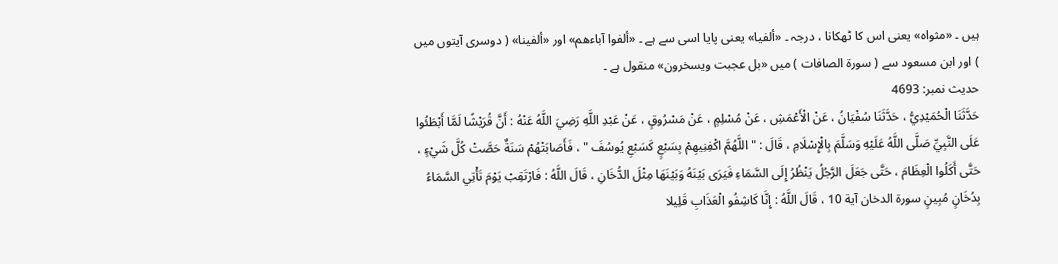ہیں ۔ «مثواه» یعنی اس کا ٹھکانا ، درجہ ۔ «ألفيا» یعنی پایا اسی سے ہے ۔ «ألفوا آباءهم» اور «ألفينا» ( دوسری آیتوں میں ) اور ابن مسعود سے ( سورۃ الصافات ) میں «بل عجبت ويسخرون» منقول ہے ۔
حدیث نمبر: 4693
حَدَّثَنَا الْحُمَيْدِيُّ ، حَدَّثَنَا سُفْيَانُ ، عَنْ الْأَعْمَشِ ، عَنْ مُسْلِمٍ ، عَنْ مَسْرُوقٍ ، عَنْ عَبْدِ اللَّهِ رَضِيَ اللَّهُ عَنْهُ : أَنَّ قُرَيْشًا لَمَّا أَبْطَئُوا عَلَى النَّبِيِّ صَلَّى اللَّهُ عَلَيْهِ وَسَلَّمَ بِالْإِسْلَامِ ، قَالَ : " اللَّهُمَّ اكْفِنِيهِمْ بِسَبْعٍ كَسَبْعِ يُوسُفَ " ، فَأَصَابَتْهُمْ سَنَةٌ حَصَّتْ كُلَّ شَيْءٍ ، حَتَّى أَكَلُوا الْعِظَامَ ، حَتَّى جَعَلَ الرَّجُلُ يَنْظُرُ إِلَى السَّمَاءِ فَيَرَى بَيْنَهُ وَبَيْنَهَا مِثْلَ الدُّخَانِ ، قَالَ اللَّهُ : فَارْتَقِبْ يَوْمَ تَأْتِي السَّمَاءُ بِدُخَانٍ مُبِينٍ سورة الدخان آية 10 ، قَالَ اللَّهُ : إِنَّا كَاشِفُو الْعَذَابِ قَلِيلا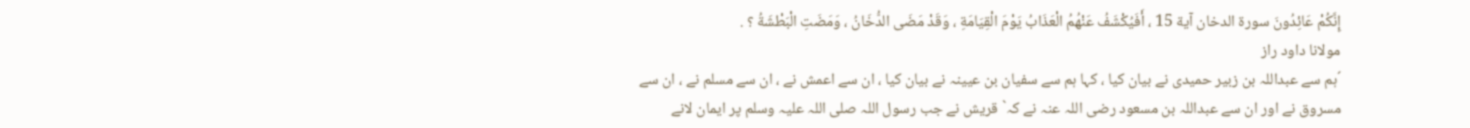إِنَّكُمْ عَائِدُونَ سورة الدخان آية 15 ، أَفَيُكْشَفُ عَنْهُمُ الْعَذَابُ يَوْمَ الْقِيَامَةِ ، وَقَدْ مَضَى الدُّخَانُ ، وَمَضَتِ الْبَطْشَةُ ؟ .
مولانا داود راز
´ہم سے عبداللہ بن زبیر حمیدی نے بیان کیا ، کہا ہم سے سفیان بن عیینہ نے بیان کیا ، ان سے اعمش نے ، ان سے مسلم نے ، ان سے مسروق نے اور ان سے عبداللہ بن مسعود رضی اللہ عنہ نے کہ` قریش نے جب رسول اللہ صلی اللہ علیہ وسلم پر ایمان لانے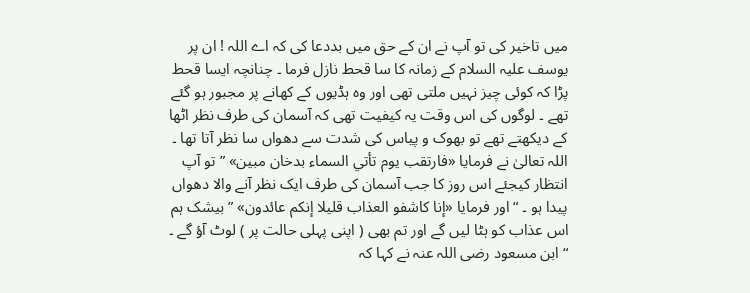میں تاخیر کی تو آپ نے ان کے حق میں بددعا کی کہ اے اللہ ! ان پر یوسف علیہ السلام کے زمانہ کا سا قحط نازل فرما ۔ چنانچہ ایسا قحط پڑا کہ کوئی چیز نہیں ملتی تھی اور وہ ہڈیوں کے کھانے پر مجبور ہو گئے تھے ۔ لوگوں کی اس وقت یہ کیفیت تھی کہ آسمان کی طرف نظر اٹھا کے دیکھتے تھے تو بھوک و پیاس کی شدت سے دھواں سا نظر آتا تھا ۔ اللہ تعالیٰ نے فرمایا «فارتقب يوم تأتي السماء بدخان مبين» ” تو آپ انتظار کیجئے اس روز کا جب آسمان کی طرف ایک نظر آنے والا دھواں پیدا ہو ۔ “ اور فرمایا «إنا كاشفو العذاب قليلا إنكم عائدون» ” بیشک ہم اس عذاب کو ہٹا لیں گے اور تم بھی ( اپنی پہلی حالت پر ) لوٹ آؤ گے ۔ “ ابن مسعود رضی اللہ عنہ نے کہا کہ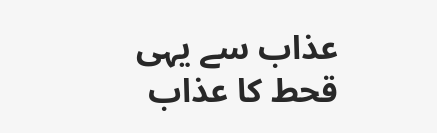عذاب سے یہی قحط کا عذاب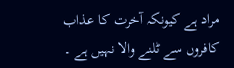مراد ہے کیونکہ آخرت کا عذاب کافروں سے ٹلنے والا نہیں ہے ۔